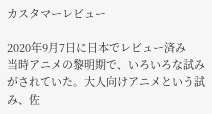カスタマーレビュー

2020年9月7日に日本でレビュー済み
当時アニメの黎明期で、いろいろな試みがされていた。大人向けアニメという試み、佐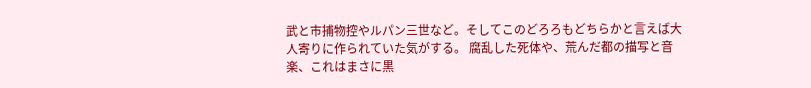武と市捕物控やルパン三世など。そしてこのどろろもどちらかと言えば大人寄りに作られていた気がする。 腐乱した死体や、荒んだ都の描写と音楽、これはまさに黒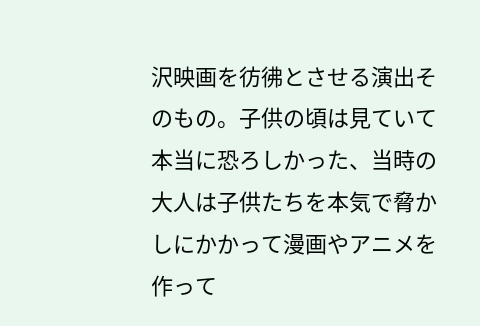沢映画を彷彿とさせる演出そのもの。子供の頃は見ていて本当に恐ろしかった、当時の大人は子供たちを本気で脅かしにかかって漫画やアニメを作って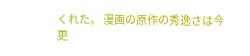くれた。 漫画の原作の秀逸さは今更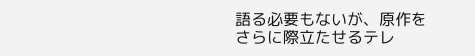語る必要もないが、原作をさらに際立たせるテレ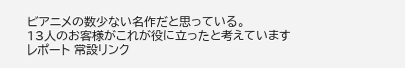ビアニメの数少ない名作だと思っている。
13人のお客様がこれが役に立ったと考えています
レポート 常設リンク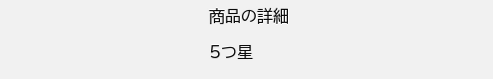商品の詳細

5つ星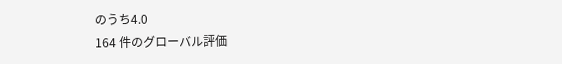のうち4.0
164 件のグローバル評価